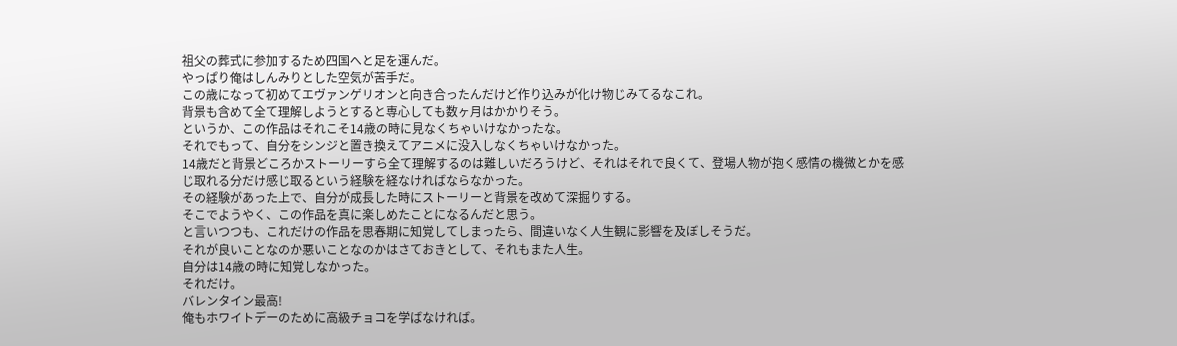祖父の葬式に参加するため四国へと足を運んだ。
やっぱり俺はしんみりとした空気が苦手だ。
この歳になって初めてエヴァンゲリオンと向き合ったんだけど作り込みが化け物じみてるなこれ。
背景も含めて全て理解しようとすると専心しても数ヶ月はかかりそう。
というか、この作品はそれこそ14歳の時に見なくちゃいけなかったな。
それでもって、自分をシンジと置き換えてアニメに没入しなくちゃいけなかった。
14歳だと背景どころかストーリーすら全て理解するのは難しいだろうけど、それはそれで良くて、登場人物が抱く感情の機微とかを感じ取れる分だけ感じ取るという経験を経なければならなかった。
その経験があった上で、自分が成長した時にストーリーと背景を改めて深掘りする。
そこでようやく、この作品を真に楽しめたことになるんだと思う。
と言いつつも、これだけの作品を思春期に知覚してしまったら、間違いなく人生観に影響を及ぼしそうだ。
それが良いことなのか悪いことなのかはさておきとして、それもまた人生。
自分は14歳の時に知覚しなかった。
それだけ。
バレンタイン最高!
俺もホワイトデーのために高級チョコを学ばなければ。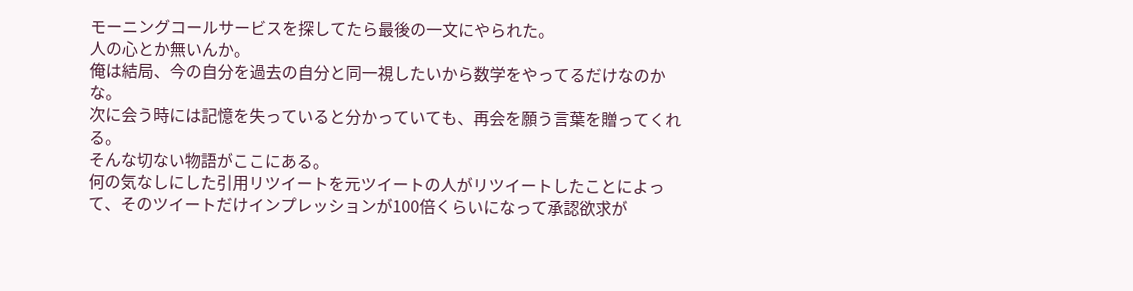モーニングコールサービスを探してたら最後の一文にやられた。
人の心とか無いんか。
俺は結局、今の自分を過去の自分と同一視したいから数学をやってるだけなのかな。
次に会う時には記憶を失っていると分かっていても、再会を願う言葉を贈ってくれる。
そんな切ない物語がここにある。
何の気なしにした引用リツイートを元ツイートの人がリツイートしたことによって、そのツイートだけインプレッションが100倍くらいになって承認欲求が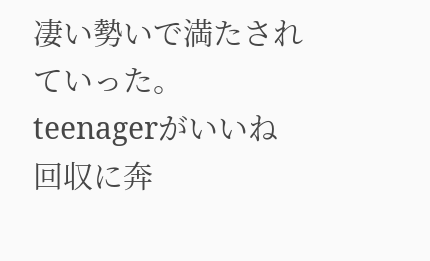凄い勢いで満たされていった。
teenagerがいいね回収に奔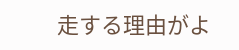走する理由がよ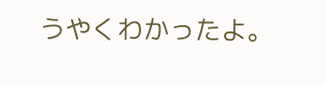うやくわかったよ。